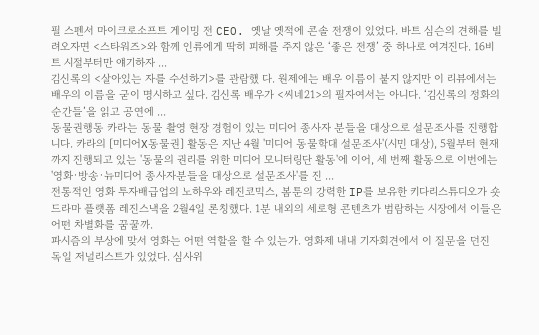필 스펜서 마이크로소프트 게이밍 전 CEO. 옛날 옛적에 콘솔 전쟁이 있었다. 바트 심슨의 견해를 빌려오자면 <스타워즈>와 함께 인류에게 딱히 피해를 주지 않은 ‘좋은 전쟁’ 중 하나로 여겨진다. 16비트 시절부터만 얘기하자 ...
김신록의 <살아있는 자를 수선하기>를 관람했 다. 원제에는 배우 이름이 붙지 않지만 이 리뷰에서는 배우의 이름을 굳이 명시하고 싶다. 김신록 배우가 <씨네21>의 필자여서는 아니다. ‘김신록의 정화의 순간들’을 읽고 공연에 ...
동물권행동 카라는 동물 촬영 현장 경험이 있는 미디어 종사자 분들을 대상으로 설문조사를 진행합니다. 카라의 [미디어X동물권] 활동은 지난 4월 '미디어 동물학대 설문조사'(시민 대상), 5월부터 현재까지 진행되고 있는 '동물의 권리를 위한 미디어 모니터링단 활동'에 이어, 세 번째 활동으로 이번에는 '영화·방송·뉴미디어 종사자분들을 대상으로 설문조사'를 진 ...
전통적인 영화 투자배급업의 노하우와 레진코믹스, 봄툰의 강력한 IP를 보유한 키다리스튜디오가 숏드라마 플랫폼 레진스낵을 2월4일 론칭했다. 1분 내외의 세로형 콘텐츠가 범람하는 시장에서 이들은 어떤 차별화를 꿈꿀까.
파시즘의 부상에 맞서 영화는 어떤 역할을 할 수 있는가. 영화제 내내 기자회견에서 이 질문을 던진 독일 저널리스트가 있었다. 심사위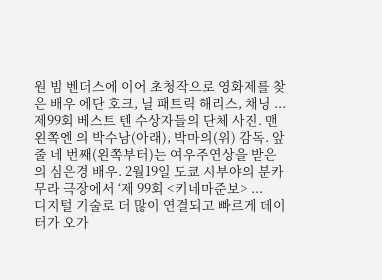원 빔 벤더스에 이어 초청작으로 영화제를 찾은 배우 에단 호크, 닐 패트릭 해리스, 채닝 ...
제99회 베스트 텐 수상자들의 단체 사진. 맨 왼쪽엔 의 박수남(아래), 박마의(위) 감독. 앞줄 네 번째(왼쪽부터)는 여우주연상을 받은 의 심은경 배우. 2월19일 도쿄 시부야의 분카무라 극장에서 ‘제 99회 <키네마준보> ...
디지털 기술로 더 많이 연결되고 빠르게 데이터가 오가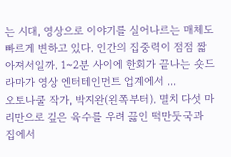는 시대, 영상으로 이야기를 실어나르는 매체도 빠르게 변하고 있다. 인간의 집중력이 점점 짧아져서일까. 1~2분 사이에 한회가 끝나는 숏드라마가 영상 엔터테인먼트 업계에서 ...
오토나쿨 작가, 박지완(왼쪽부터). 멸치 다섯 마리만으로 깊은 육수를 우려 끓인 떡만둣국과 집에서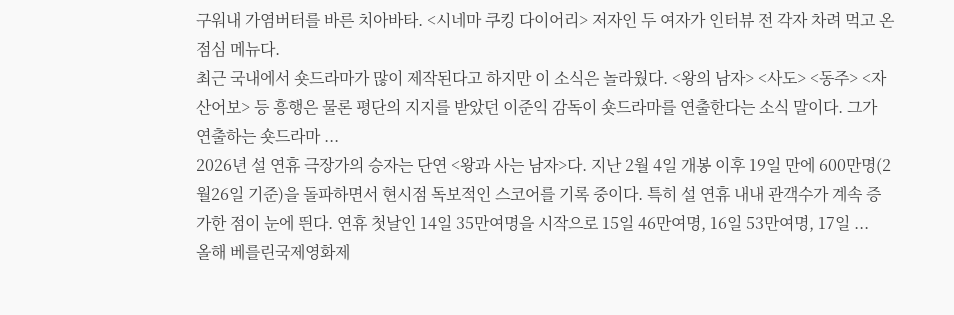구워내 가염버터를 바른 치아바타. <시네마 쿠킹 다이어리> 저자인 두 여자가 인터뷰 전 각자 차려 먹고 온 점심 메뉴다.
최근 국내에서 숏드라마가 많이 제작된다고 하지만 이 소식은 놀라웠다. <왕의 남자> <사도> <동주> <자산어보> 등 흥행은 물론 평단의 지지를 받았던 이준익 감독이 숏드라마를 연출한다는 소식 말이다. 그가 연출하는 숏드라마 ...
2026년 설 연휴 극장가의 승자는 단연 <왕과 사는 남자>다. 지난 2월 4일 개봉 이후 19일 만에 600만명(2월26일 기준)을 돌파하면서 현시점 독보적인 스코어를 기록 중이다. 특히 설 연휴 내내 관객수가 계속 증가한 점이 눈에 띈다. 연휴 첫날인 14일 35만여명을 시작으로 15일 46만여명, 16일 53만여명, 17일 ...
올해 베를린국제영화제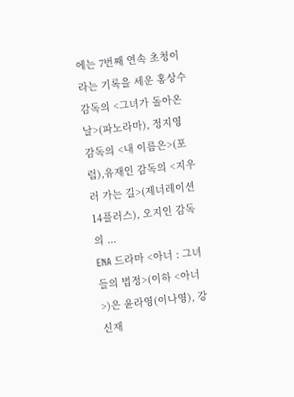에는 7번째 연속 초청이라는 기록을 세운 홍상수 감독의 <그녀가 돌아온 날>(파노라마), 정지영 감독의 <내 이름은>(포럼),유재인 감독의 <지우러 가는 길>(제너레이션 14플러스), 오지인 감독의 ...
ENA 드라마 <아너 : 그녀들의 법정>(이하 <아너>)은 윤라영(이나영), 강신재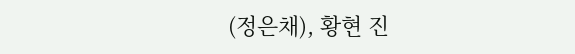(정은채), 황현 진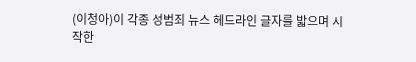(이청아)이 각종 성범죄 뉴스 헤드라인 글자를 밟으며 시작한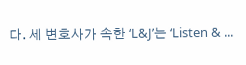다. 세 변호사가 속한 ‘L&J’는 ‘Listen & ...